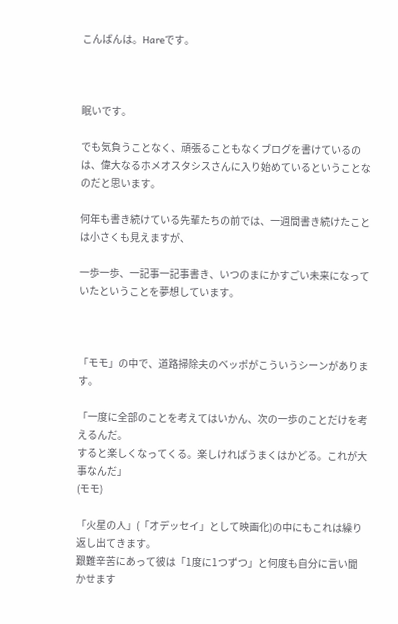こんばんは。Hareです。



眠いです。

でも気負うことなく、頑張ることもなくブログを書けているのは、偉大なるホメオスタシスさんに入り始めているということなのだと思います。

何年も書き続けている先輩たちの前では、一週間書き続けたことは小さくも見えますが、

一歩一歩、一記事一記事書き、いつのまにかすごい未来になっていたということを夢想しています。



「モモ」の中で、道路掃除夫のベッポがこういうシーンがあります。

「一度に全部のことを考えてはいかん、次の一歩のことだけを考えるんだ。
すると楽しくなってくる。楽しければうまくはかどる。これが大事なんだ」
(モモ)

「火星の人」(「オデッセイ」として映画化)の中にもこれは繰り返し出てきます。
艱難辛苦にあって彼は「1度に1つずつ」と何度も自分に言い聞かせます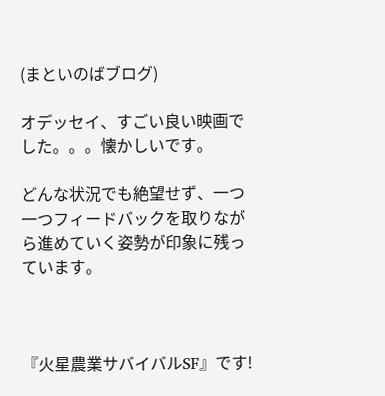(まといのばブログ)

オデッセイ、すごい良い映画でした。。。懐かしいです。

どんな状況でも絶望せず、一つ一つフィードバックを取りながら進めていく姿勢が印象に残っています。



『火星農業サバイバルSF』です!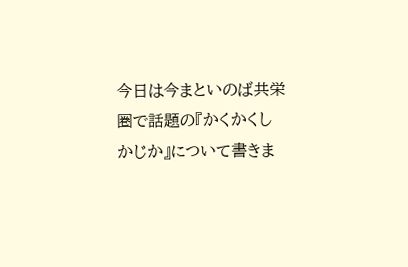今日は今まといのば共栄圏で話題の『かくかくしかじか』について書きま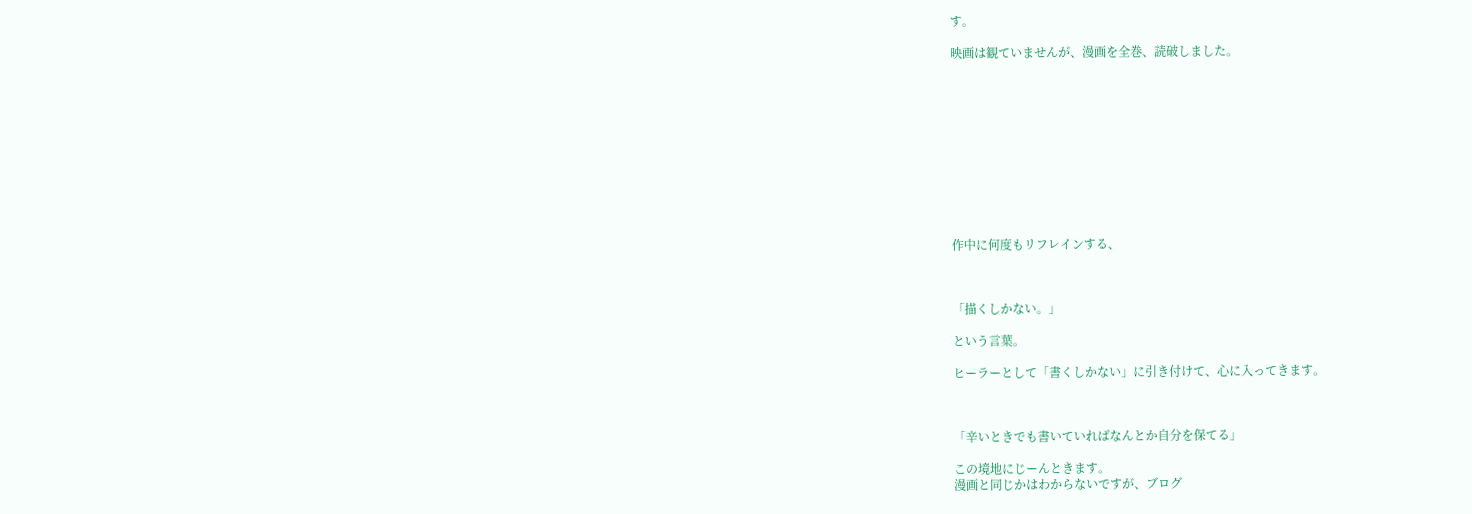す。

映画は観ていませんが、漫画を全巻、読破しました。











作中に何度もリフレインする、



「描くしかない。」

という言葉。

ヒーラーとして「書くしかない」に引き付けて、心に入ってきます。



「辛いときでも書いていればなんとか自分を保てる」

この境地にじーんときます。
漫画と同じかはわからないですが、ブログ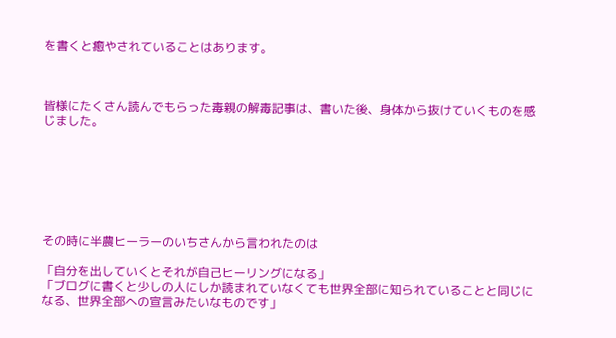を書くと癒やされていることはあります。



皆様にたくさん読んでもらった毒親の解毒記事は、書いた後、身体から抜けていくものを感じました。







その時に半農ヒーラーのいちさんから言われたのは

「自分を出していくとそれが自己ヒーリングになる」
「ブログに書くと少しの人にしか読まれていなくても世界全部に知られていることと同じになる、世界全部への宣言みたいなものです」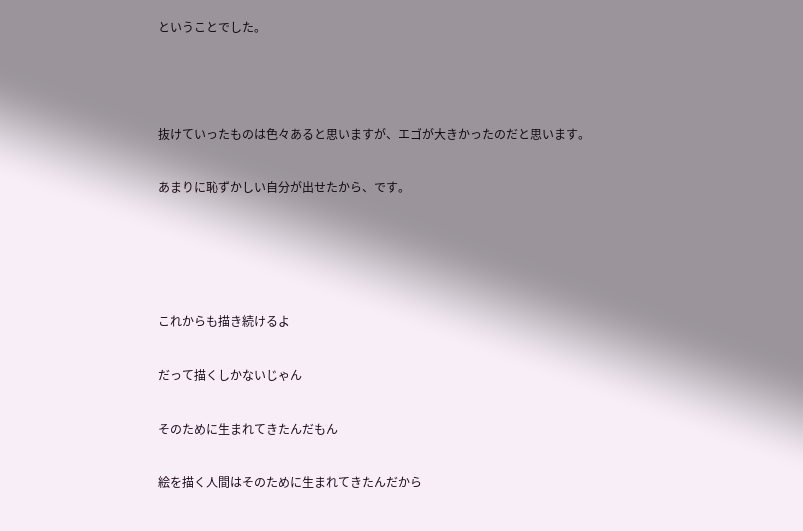ということでした。



抜けていったものは色々あると思いますが、エゴが大きかったのだと思います。

あまりに恥ずかしい自分が出せたから、です。




これからも描き続けるよ

だって描くしかないじゃん

そのために生まれてきたんだもん

絵を描く人間はそのために生まれてきたんだから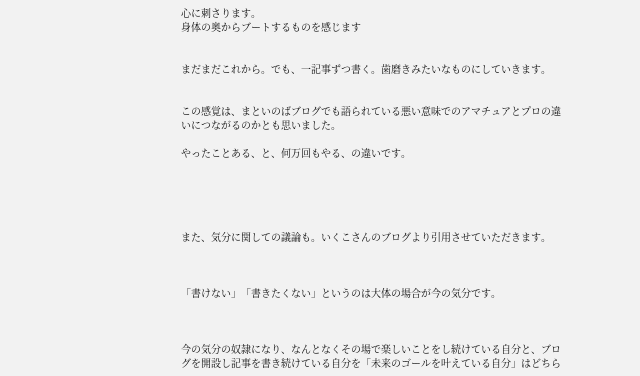心に刺さります。
身体の奥からブートするものを感じます


まだまだこれから。でも、一記事ずつ書く。歯磨きみたいなものにしていきます。


この感覚は、まといのばブログでも語られている悪い意味でのアマチュアとプロの違いにつながるのかとも思いました。

やったことある、と、何万回もやる、の違いです。





また、気分に関しての議論も。いくこさんのブログより引用させていただきます。



「書けない」「書きたくない」というのは大体の場合が今の気分です。



今の気分の奴隷になり、なんとなくその場で楽しいことをし続けている自分と、ブログを開設し記事を書き続けている自分を「未来のゴールを叶えている自分」はどちら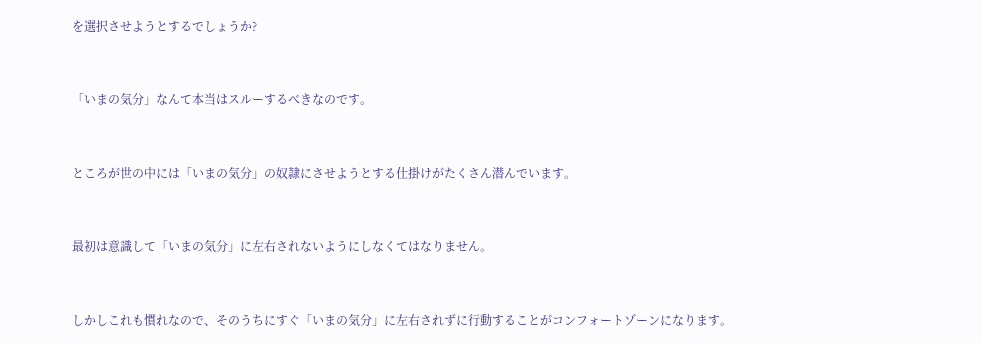を選択させようとするでしょうか?



「いまの気分」なんて本当はスルーするべきなのです。



ところが世の中には「いまの気分」の奴隷にさせようとする仕掛けがたくさん潜んでいます。



最初は意識して「いまの気分」に左右されないようにしなくてはなりません。



しかしこれも慣れなので、そのうちにすぐ「いまの気分」に左右されずに行動することがコンフォートゾーンになります。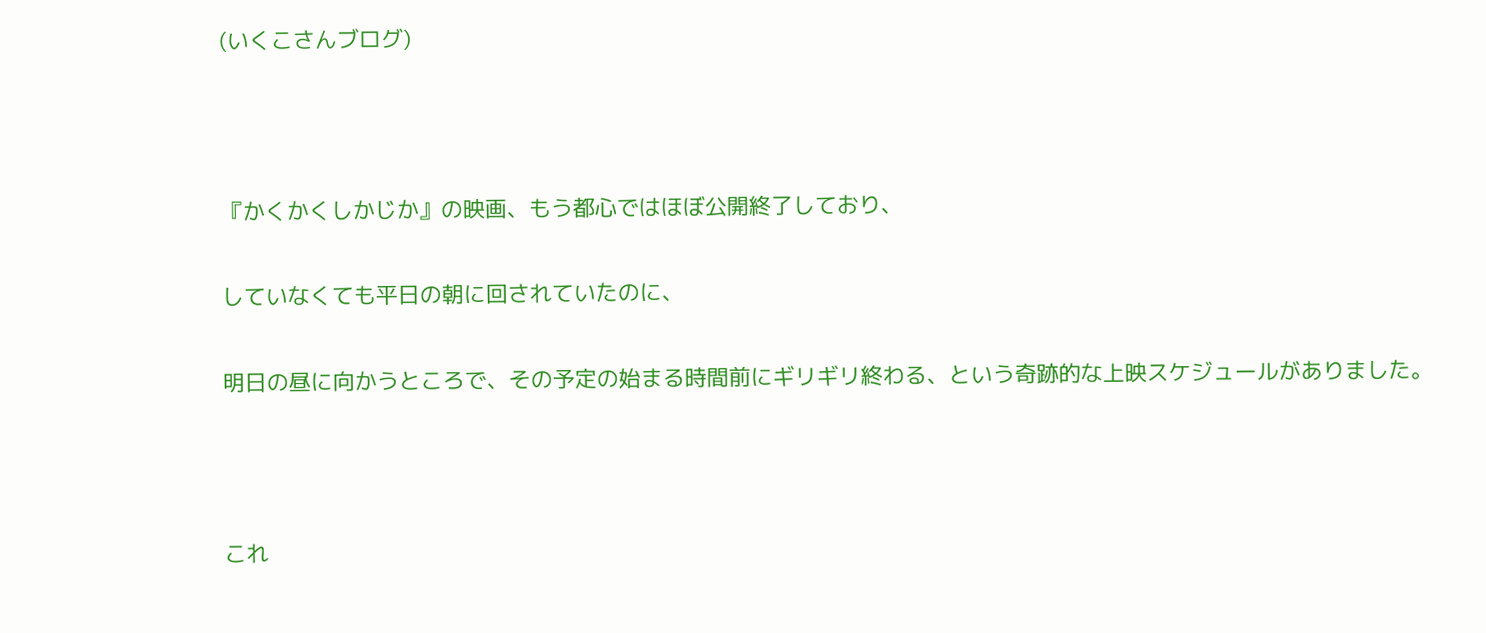(いくこさんブログ)



『かくかくしかじか』の映画、もう都心ではほぼ公開終了しており、

していなくても平日の朝に回されていたのに、

明日の昼に向かうところで、その予定の始まる時間前にギリギリ終わる、という奇跡的な上映スケジュールがありました。



これ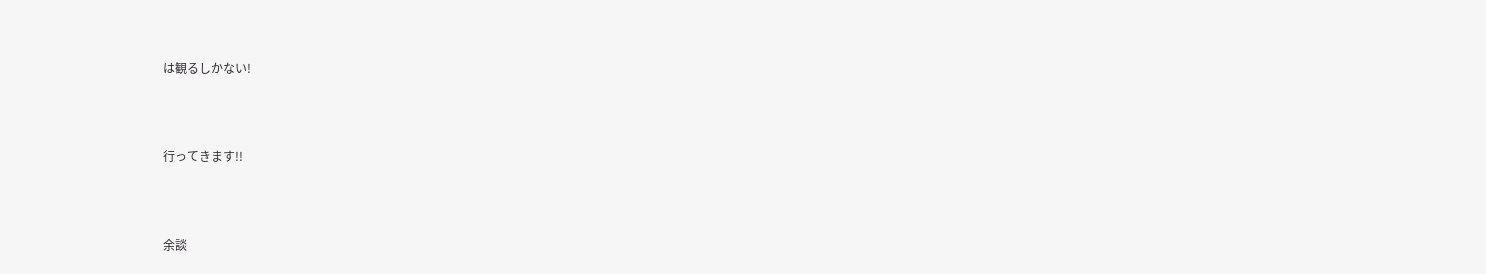は観るしかない!



行ってきます!!



余談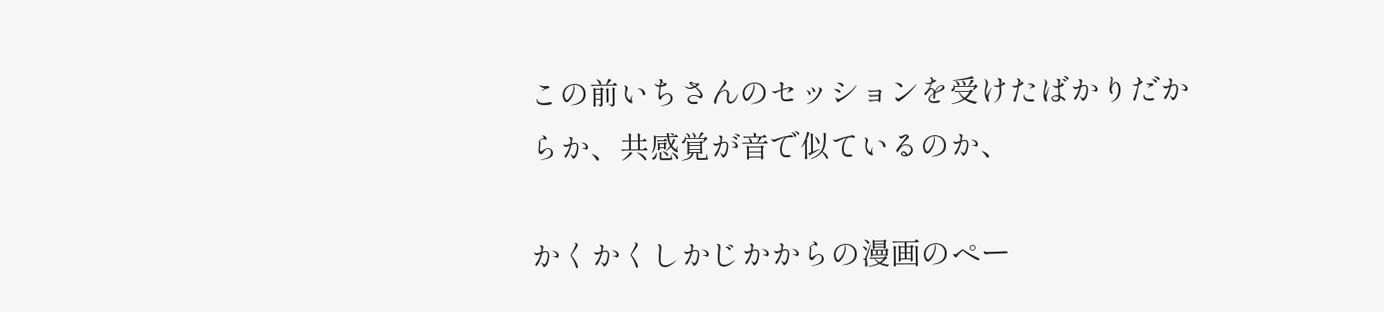この前いちさんのセッションを受けたばかりだからか、共感覚が音で似ているのか、

かくかくしかじかからの漫画のペー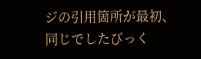ジの引用箇所が最初、同じでしたびっく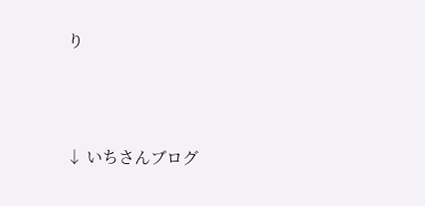り



↓ いちさんブログ